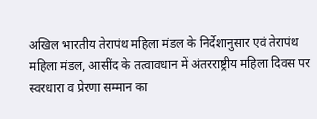अखिल भारतीय तेरापंथ महिला मंडल के निर्देशानुसार एवं तेरापंथ महिला मंडल, आसींद के तत्वावधान में अंतरराष्ट्रीय महिला दिवस पर स्वरधारा व प्रेरणा सम्मान का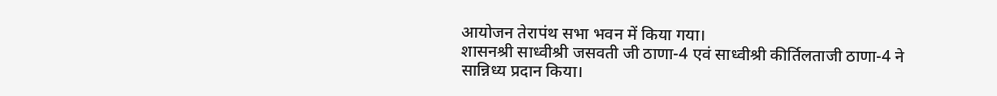आयोजन तेरापंथ सभा भवन में किया गया।
शासनश्री साध्वीश्री जसवती जी ठाणा-4 एवं साध्वीश्री कीर्तिलताजी ठाणा-4 ने सान्निध्य प्रदान किया।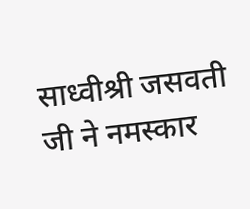साध्वीश्री जसवती जी ने नमस्कार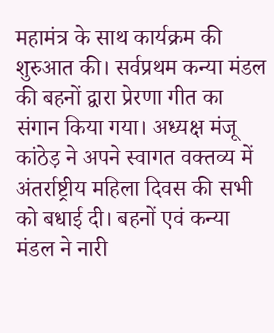महामंत्र के साथ कार्यक्रम की शुरुआत की। सर्वप्रथम कन्या मंडल की बहनों द्वारा प्रेरणा गीत का संगान किया गया। अध्यक्ष मंजू कांठेड़ ने अपने स्वागत वक्तव्य में अंतर्राष्ट्रीय महिला दिवस की सभी को बधाई दी। बहनों एवं कन्या मंडल ने नारी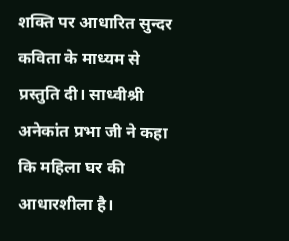शक्ति पर आधारित सुन्दर कविता के माध्यम से प्रस्तुति दी। साध्वीश्री अनेकांत प्रभा जी ने कहा कि महिला घर की आधारशीला है।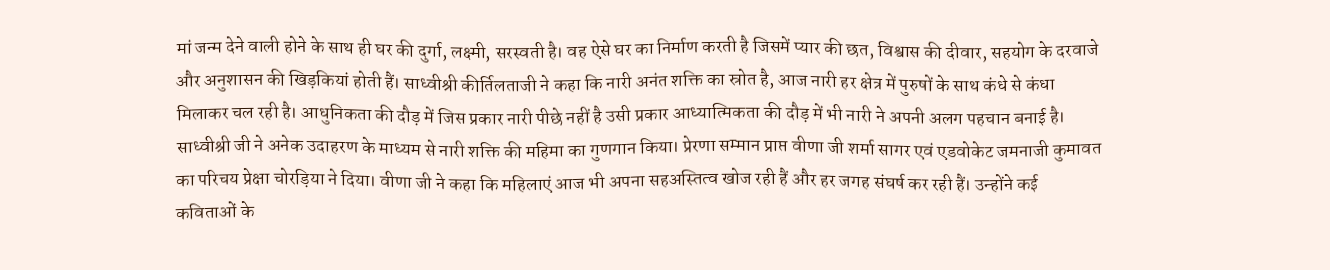मां जन्म देने वाली होने के साथ ही घर की दुर्गा, लक्ष्मी, सरस्वती है। वह ऐसे घर का निर्माण करती है जिसमें प्यार की छत, विश्वास की दीवार, सहयोग के दरवाजे और अनुशासन की खिड़कियां होती हैं। साध्वीश्री कीर्तिलताजी ने कहा कि नारी अनंत शक्ति का स्रोत है, आज नारी हर क्षेत्र में पुरुषों के साथ कंधे से कंधा मिलाकर चल रही है। आधुनिकता की दौड़ में जिस प्रकार नारी पीछे नहीं है उसी प्रकार आध्यात्मिकता की दौड़ में भी नारी ने अपनी अलग पहचान बनाई है।
साध्वीश्री जी ने अनेक उदाहरण के माध्यम से नारी शक्ति की महिमा का गुणगान किया। प्रेरणा सम्मान प्राप्त वीणा जी शर्मा सागर एवं एडवोकेट जमनाजी कुमावत का परिचय प्रेक्षा चोरड़िया ने दिया। वीणा जी ने कहा कि महिलाएं आज भी अपना सहअस्तित्व खोज रही हैं और हर जगह संघर्ष कर रही हैं। उन्होंने कई कविताओं के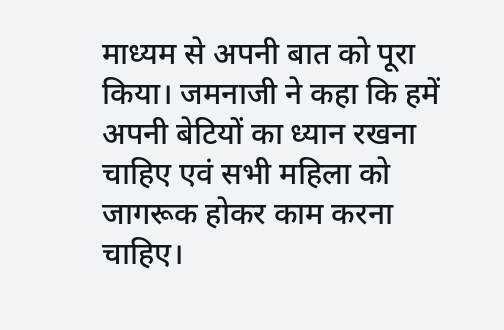माध्यम से अपनी बात को पूरा किया। जमनाजी ने कहा कि हमें अपनी बेटियों का ध्यान रखना चाहिए एवं सभी महिला को जागरूक होकर काम करना चाहिए।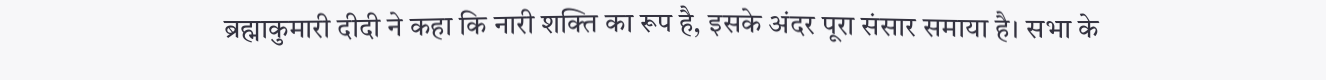ब्रह्माकुमारी दीदी ने कहा कि नारी शक्ति का रूप है, इसके अंदर पूरा संसार समाया है। सभा के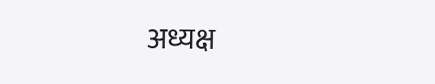अध्यक्ष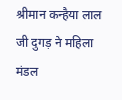श्रीमान कन्हैया लाल जी दुगड़ ने महिला मंडल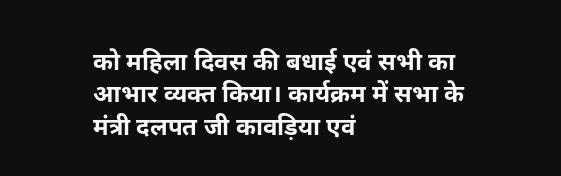को महिला दिवस की बधाई एवं सभी का आभार व्यक्त किया। कार्यक्रम में सभा के मंत्री दलपत जी कावड़िया एवं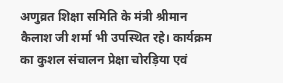अणुव्रत शिक्षा समिति के मंत्री श्रीमान कैलाश जी शर्मा भी उपस्थित रहे। कार्यक्रम का कुशल संचालन प्रेक्षा चोरड़िया एवं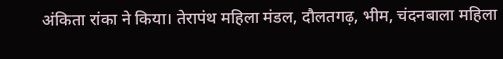अंकिता रांका ने किया। तेरापंथ महिला मंडल, दौलतगढ़, भीम, चंदनबाला महिला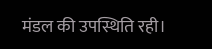मंडल की उपस्थिति रही।